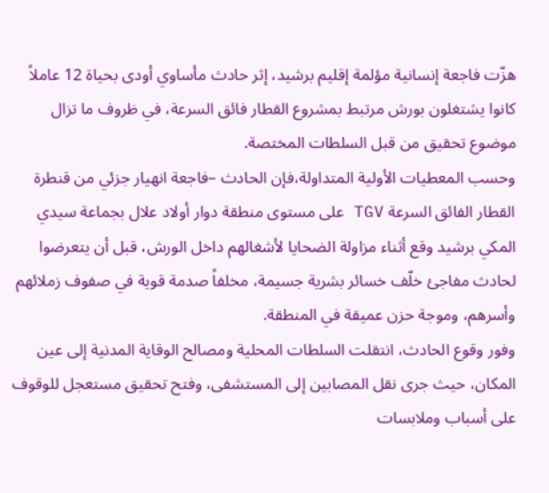هزّت فاجعة إنسانية مؤلمة إقليم برشيد، إثر حادث مأساوي أودى بحياة 12 عاملاً كانوا يشتغلون بورش مرتبط بمشروع القطار فائق السرعة، في ظروف ما تزال موضوع تحقيق من قبل السلطات المختصة.
وحسب المعطيات الأولية المتداولة،فإن الحادث –فاجعة انهيار جزئي من قنطرة القطار الفائق السرعة TGV على مستوى منطقة دوار أولاد علال بجماعة سيدي المكي برشيد وقع أثناء مزاولة الضحايا لأشغالهم داخل الورش، قبل أن يتعرضوا لحادث مفاجئ خلّف خسائر بشرية جسيمة، مخلفاً صدمة قوية في صفوف زملائهم وأسرهم، وموجة حزن عميقة في المنطقة.
وفور وقوع الحادث، انتقلت السلطات المحلية ومصالح الوقاية المدنية إلى عين المكان، حيث جرى نقل المصابين إلى المستشفى، وفتح تحقيق مستعجل للوقوف على أسباب وملابسات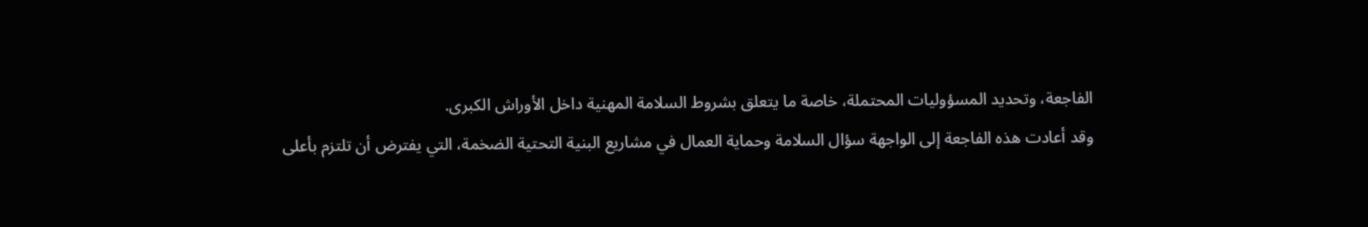الفاجعة، وتحديد المسؤوليات المحتملة، خاصة ما يتعلق بشروط السلامة المهنية داخل الأوراش الكبرى.
وقد أعادت هذه الفاجعة إلى الواجهة سؤال السلامة وحماية العمال في مشاريع البنية التحتية الضخمة، التي يفترض أن تلتزم بأعلى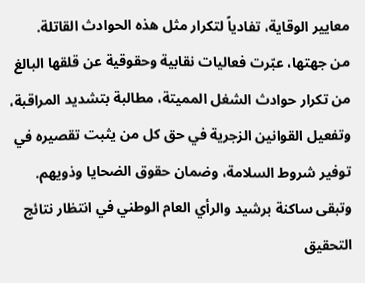معايير الوقاية، تفادياً لتكرار مثل هذه الحوادث القاتلة.
من جهتها، عبّرت فعاليات نقابية وحقوقية عن قلقها البالغ من تكرار حوادث الشغل المميتة، مطالبة بتشديد المراقبة، وتفعيل القوانين الزجرية في حق كل من يثبت تقصيره في توفير شروط السلامة، وضمان حقوق الضحايا وذويهم.
وتبقى ساكنة برشيد والرأي العام الوطني في انتظار نتائج التحقيق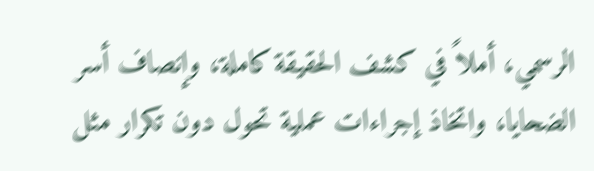الرسمي، أملاً في كشف الحقيقة كاملة، وإنصاف أسر الضحايا، واتخاذ إجراءات عملية تحول دون تكرار مثل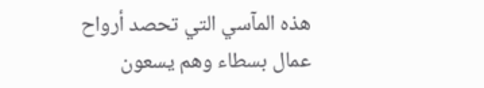هذه المآسي التي تحصد أرواح عمال بسطاء وهم يسعون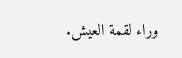وراء لقمة العيش.